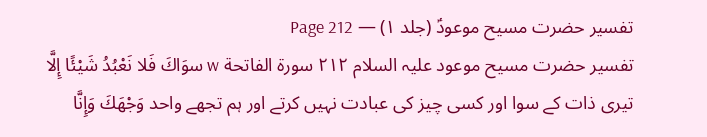تفسیر حضرت مسیح موعودؑ (جلد ۱) — Page 212
تفسیر حضرت مسیح موعود علیہ السلام ۲۱۲ سورة الفاتحة w سوَاكَ فَلا نَعْبُدُ شَيْئًا إِلَّا تیری ذات کے سوا اور کسی چیز کی عبادت نہیں کرتے اور ہم تجھے واحد وَجْهَكَ وَإِنَّا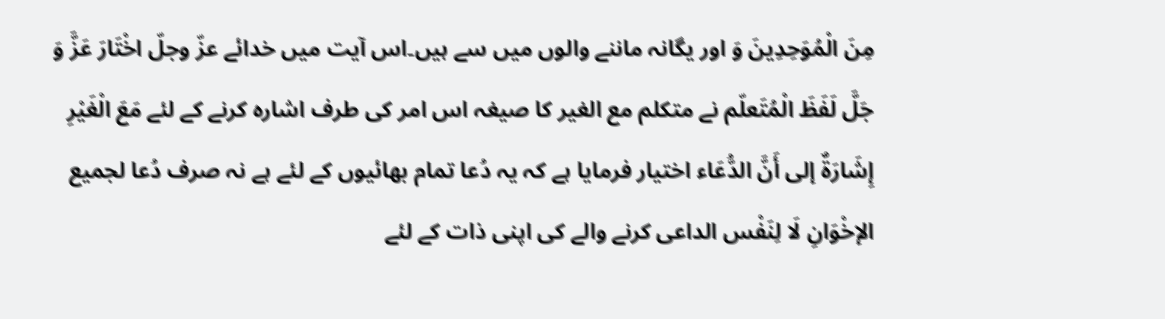مِنَ الْمُوَحِدِينَ وَ اور یگانہ ماننے والوں میں سے ہیں۔اس آیت میں خدائے عزّ وجلّ اخْتَارَ عَزَّ وَ جَلَّ لَفَظَ الْمُتَعلّم نے متکلم مع الغیر کا صیغہ اس امر کی طرف اشارہ کرنے کے لئے مَعَ الْغَيْرِ إِشَارَةٌ إلى أَنَّ الدُّعَاء اختیار فرمایا ہے کہ یہ دُعا تمام بھائیوں کے لئے ہے نہ صرف دُعا لجميع الإخْوَانِ لَا لِنَفْس الداعی کرنے والے کی اپنی ذات کے لئے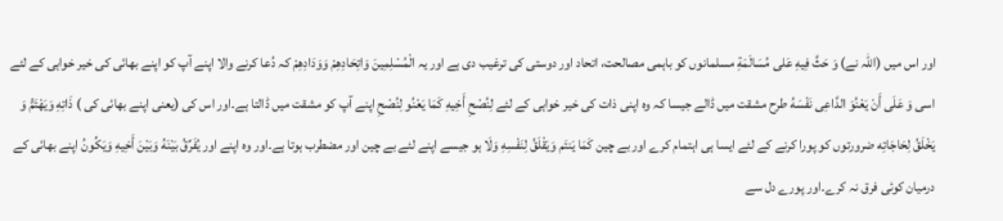اور اس میں (اللہ نے) وَ حَثَّ فِيهِ عَلى مُسَالَمَةِ مسلمانوں کو باہمی مصالحت، اتحاد اور دوستی کی ترغیب دی ہے اور یہ الْمُسْلِمِينَ وَاتِحَادِهِمْ وَوَدَادِهِمْ کہ دُعا کرنے والا اپنے آپ کو اپنے بھائی کی خیر خواہی کے لئے اسی وَ عَلَى أَنْ يَعْنُوَ الدَّاعِى نَفْسَهُ طرح مشقت میں ڈالے جیسا کہ وہ اپنی ذات کی خیر خواہی کے لئے لِنُصْحِ أَخِيهِ كَمَا يَعْنُو لِنُصْحِ اپنے آپ کو مشقت میں ڈالتا ہے۔اور اس کی (یعنی اپنے بھائی کی ) ذَاتِهِ وَيَهْتَمُّ وَ يَخْلَقُ لِحَاجَاتِه ضرورتوں کو پورا کرنے کے لئے ایسا ہی اہتمام کرے اور بے چین كَمَا يَنتَم وَيَقْلَقُ لِنَفْسِهِ وَلَا ہو جیسے اپنے لئے بے چین اور مضطرب ہوتا ہے۔اور وہ اپنے اور يُفَرِّقُ بَيْنَهُ وَبَيْنَ أَخِيهِ وَيَكُونُ اپنے بھائی کے درمیان کوئی فرق نہ کرے۔اور پورے دل سے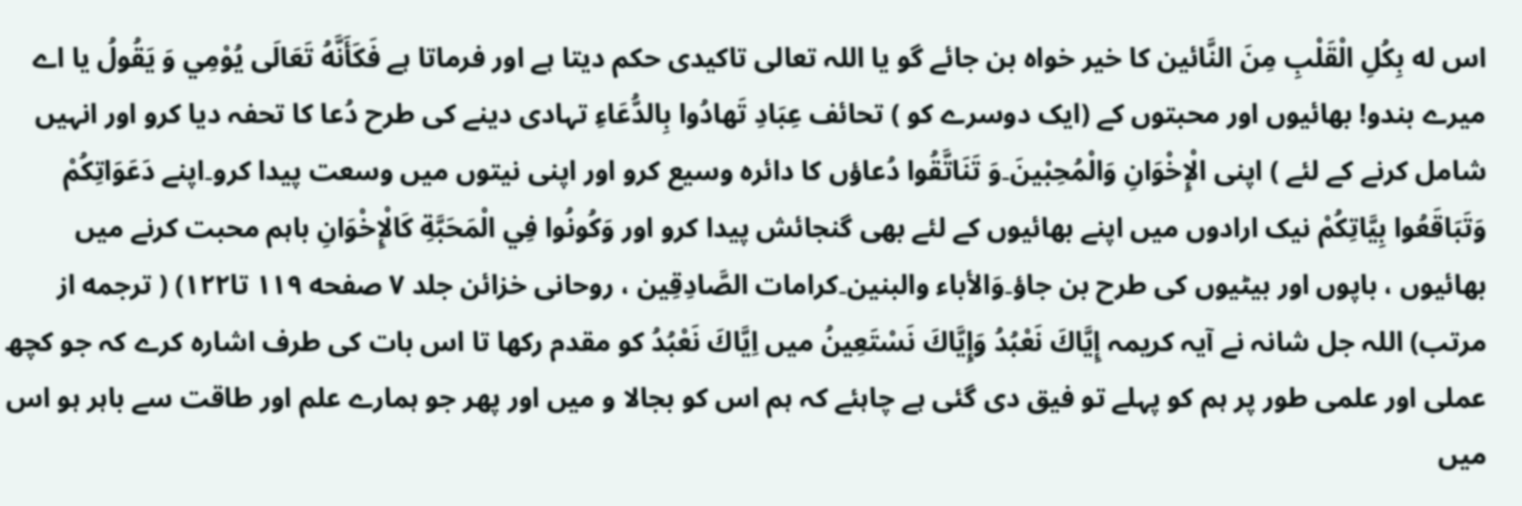اس له بِكُلِ الْقَلْبِ مِنَ النَّائین کا خیر خواہ بن جائے گو یا اللہ تعالی تاکیدی حکم دیتا ہے اور فرماتا ہے فَكَأَنَّهُ تَعَالَى يُوْمِي وَ يَقُولُ یا اے میرے بندو! بھائیوں اور محبتوں کے (ایک دوسرے کو ) تحائف عِبَادِ تَهادُوا بِالدُّعَاءِ تہادی دینے کی طرح دُعا کا تحفہ دیا کرو اور انہیں شامل کرنے کے لئے ) اپنی الْإِخْوَانِ وَالْمُحِبْينَ۔وَ تَنَاتَّقُوا دُعاؤں کا دائرہ وسیع کرو اور اپنی نیتوں میں وسعت پیدا کرو۔اپنے دَعَوَاتِكُمْ وَتَبَاقَعُوا بِيَّاتِكُمْ نیک ارادوں میں اپنے بھائیوں کے لئے بھی گنجائش پیدا کرو اور وَكُونُوا فِي الْمَحَبَّةِ كَالْإِخْوَانِ باہم محبت کرنے میں بھائیوں ، باپوں اور بیٹیوں کی طرح بن جاؤ۔وَالأباء والبنين۔كرامات الصَّادِقِين ، روحانی خزائن جلد ۷ صفحه ۱۱۹ تا۱۲۲) ( ترجمه از مرتب) اللہ جل شانہ نے آیہ کریمہ إِيَّاكَ نَعْبُدُ وَإِيَّاكَ نَسْتَعِينُ میں اِيَّاكَ نَعْبُدُ کو مقدم رکھا تا اس بات کی طرف اشارہ کرے کہ جو کچھ عملی اور علمی طور پر ہم کو پہلے تو فیق دی گئی ہے چاہئے کہ ہم اس کو بجالا و میں اور پھر جو ہمارے علم اور طاقت سے باہر ہو اس میں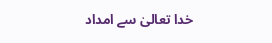خدا تعالیٰ سے امداد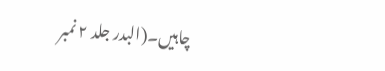چاہیں۔(البدر جلد ۲ نمبر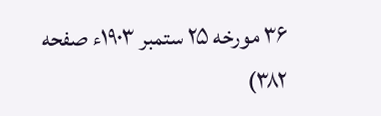۳۶ مورخه ۲۵ ستمبر ۱۹۰۳ء صفحه ۳۸۲)